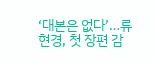‘대본은 없다’…류현경, 첫 장편 감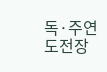독·주연 도전장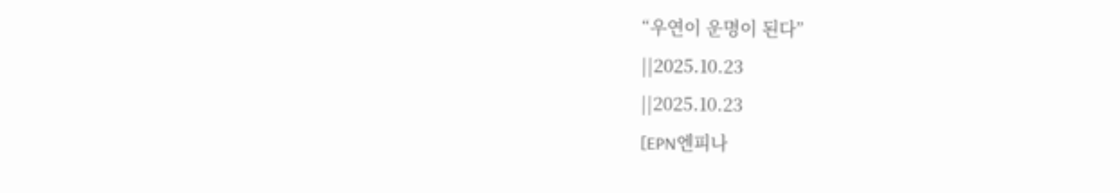“우연이 운명이 된다”
||2025.10.23
||2025.10.23
[EPN엔피나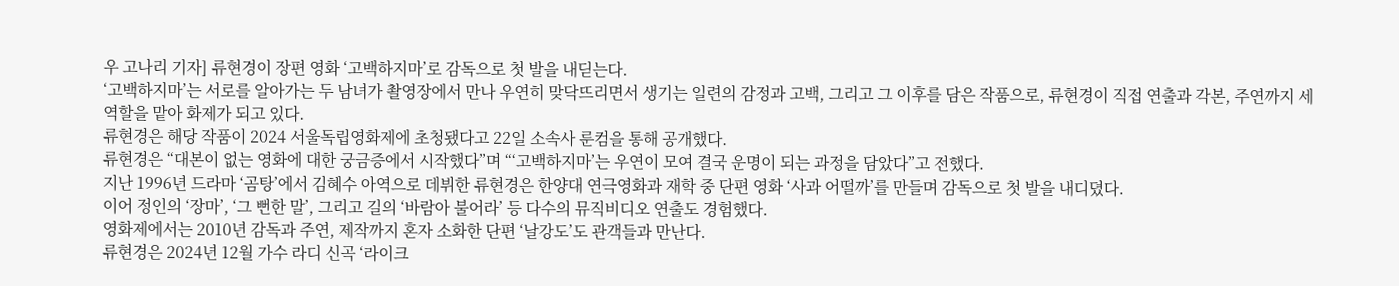우 고나리 기자] 류현경이 장편 영화 ‘고백하지마’로 감독으로 첫 발을 내딛는다.
‘고백하지마’는 서로를 알아가는 두 남녀가 촬영장에서 만나 우연히 맞닥뜨리면서 생기는 일련의 감정과 고백, 그리고 그 이후를 담은 작품으로, 류현경이 직접 연출과 각본, 주연까지 세 역할을 맡아 화제가 되고 있다.
류현경은 해당 작품이 2024 서울독립영화제에 초청됐다고 22일 소속사 룬컴을 통해 공개했다.
류현경은 “대본이 없는 영화에 대한 궁금증에서 시작했다”며 “‘고백하지마’는 우연이 모여 결국 운명이 되는 과정을 담았다”고 전했다.
지난 1996년 드라마 ‘곰탕’에서 김혜수 아역으로 데뷔한 류현경은 한양대 연극영화과 재학 중 단편 영화 ‘사과 어떨까’를 만들며 감독으로 첫 발을 내디뎠다.
이어 정인의 ‘장마’, ‘그 뻔한 말’, 그리고 길의 ‘바람아 불어라’ 등 다수의 뮤직비디오 연출도 경험했다.
영화제에서는 2010년 감독과 주연, 제작까지 혼자 소화한 단편 ‘날강도’도 관객들과 만난다.
류현경은 2024년 12월 가수 라디 신곡 ‘라이크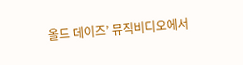올드 데이즈’ 뮤직비디오에서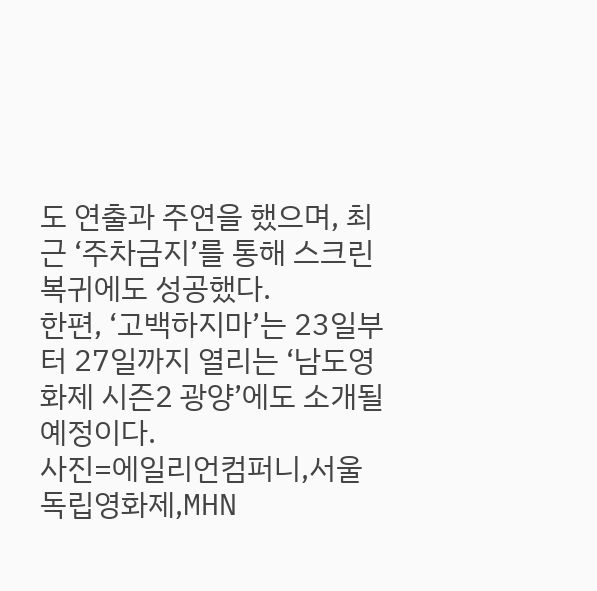도 연출과 주연을 했으며, 최근 ‘주차금지’를 통해 스크린 복귀에도 성공했다.
한편, ‘고백하지마’는 23일부터 27일까지 열리는 ‘남도영화제 시즌2 광양’에도 소개될 예정이다.
사진=에일리언컴퍼니,서울독립영화제,MHN